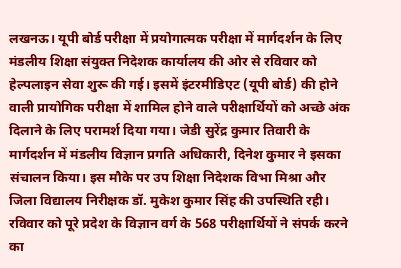लखनऊ। यूपी बोर्ड परीक्षा में प्रयोगात्मक परीक्षा में मार्गदर्शन के लिए मंडलीय शिक्षा संयुक्त निदेशक कार्यालय की ओर से रविवार को हेल्पलाइन सेवा शुरू की गई। इसमें इंटरमीडिएट (यूपी बोर्ड) की होने वाली प्रायोगिक परीक्षा में शामिल होने वाले परीक्षार्थियों को अच्छे अंक दिलाने के लिए परामर्श दिया गया। जेडी सुरेंद्र कुमार तिवारी के मार्गदर्शन में मंडलीय विज्ञान प्रगति अधिकारी, दिनेश कुमार ने इसका संचालन किया। इस मौके पर उप शिक्षा निदेशक विभा मिश्रा और जिला विद्यालय निरीक्षक डॉ. मुकेश कुमार सिंह की उपस्थिति रही। रविवार को पूरे प्रदेश के विज्ञान वर्ग के 568 परीक्षार्थियों ने संपर्क करने का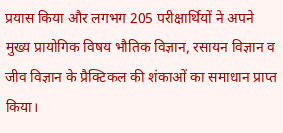प्रयास किया और लगभग 205 परीक्षार्थियों ने अपने मुख्य प्रायोगिक विषय भौतिक विज्ञान, रसायन विज्ञान व जीव विज्ञान के प्रैक्टिकल की शंकाओं का समाधान प्राप्त किया।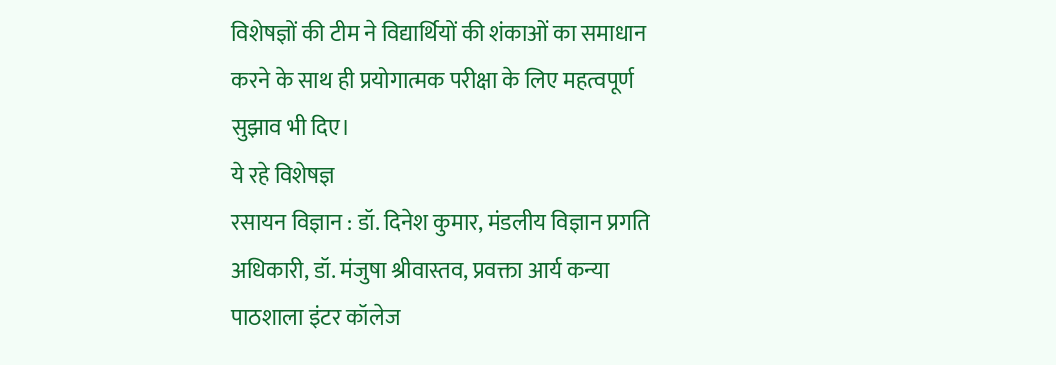विशेषज्ञों की टीम ने विद्यार्थियों की शंकाओं का समाधान करने के साथ ही प्रयोगात्मक परीक्षा के लिए महत्वपूर्ण सुझाव भी दिए।
ये रहे विशेषज्ञ
रसायन विज्ञान : डॉ. दिनेश कुमार, मंडलीय विज्ञान प्रगति अधिकारी, डॉ. मंजुषा श्रीवास्तव, प्रवक्ता आर्य कन्या पाठशाला इंटर कॉलेज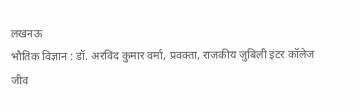लखनऊ
भौतिक विज्ञान : डॉ. अरविंद कुमार वर्मा, प्रवक्ता, राजकीय जुबिली इंटर कॉलेज
जीव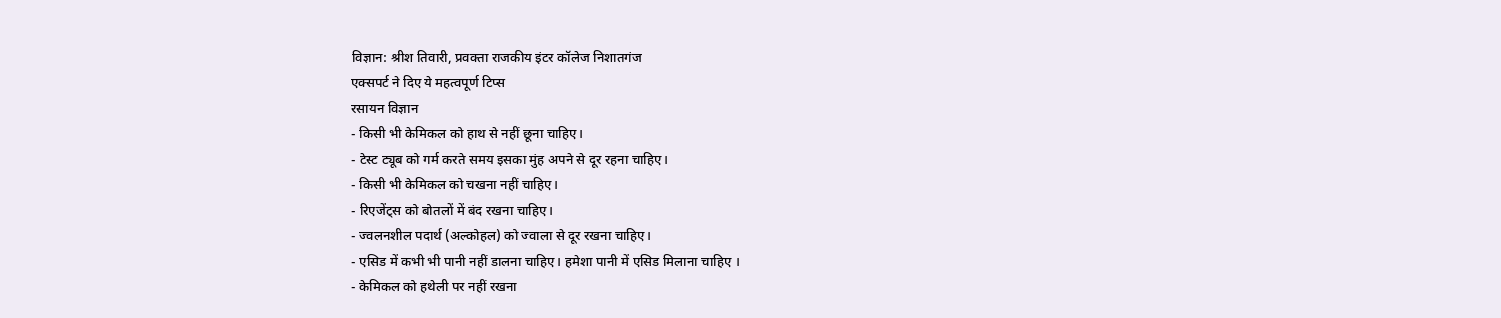विज्ञान: श्रीश तिवारी, प्रवक्ता राजकीय इंटर कॉलेज निशातगंज
एक्सपर्ट ने दिए ये महत्वपूर्ण टिप्स
रसायन विज्ञान
- किसी भी केमिकल को हाथ से नहीं छूना चाहिए।
- टेस्ट ट्यूब को गर्म करते समय इसका मुंह अपने से दूर रहना चाहिए।
- किसी भी केमिकल को चखना नहीं चाहिए।
- रिएजेंट्स को बोतलों में बंद रखना चाहिए।
- ज्वलनशील पदार्थ (अल्कोहल) को ज्वाला से दूर रखना चाहिए।
- एसिड में कभी भी पानी नहीं डालना चाहिए। हमेशा पानी में एसिड मिलाना चाहिए ।
- केमिकल को हथेली पर नहीं रखना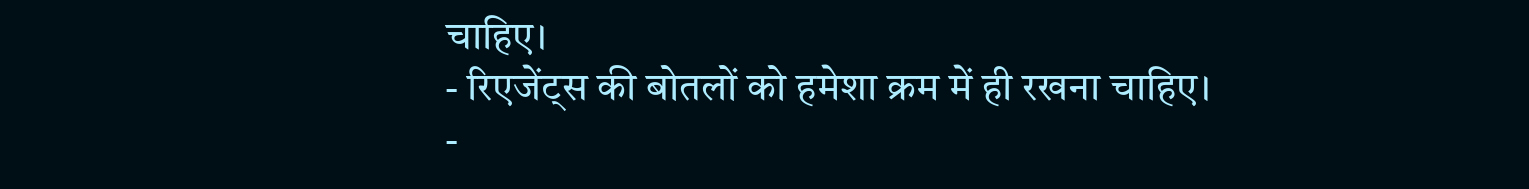चाहिए।
- रिएजेंट्स की बोतलों को हमेशा क्रम में ही रखना चाहिए।
-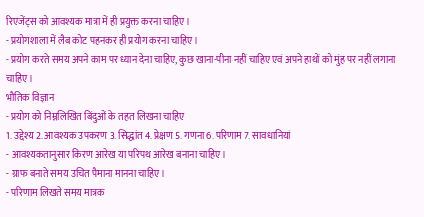रिएजेंट्स को आवश्यक मात्रा में ही प्रयुक्त करना चाहिए।
- प्रयोगशाला में लैब कोट पहनकर ही प्रयोग करना चाहिए।
- प्रयोग करते समय अपने काम पर ध्यान देना चाहिए, कुछ खाना-पीना नहीं चाहिए एवं अपने हाथों को मुंह पर नहीं लगाना चाहिए।
भौतिक विज्ञान
- प्रयोग को निम्नलिखित बिंदुओं के तहत लिखना चाहिए
1. उद्देश्य 2. आवश्यक उपकरण 3. सिद्धांत 4. प्रेक्षण 5. गणना 6. परिणाम 7. सावधानियां
- आवश्यकतानुसार किरण आरेख या परिपथ आरेख बनाना चाहिए।
- ग्राफ बनाते समय उचित पैमाना मानना चाहिए।
- परिणाम लिखते समय मात्रक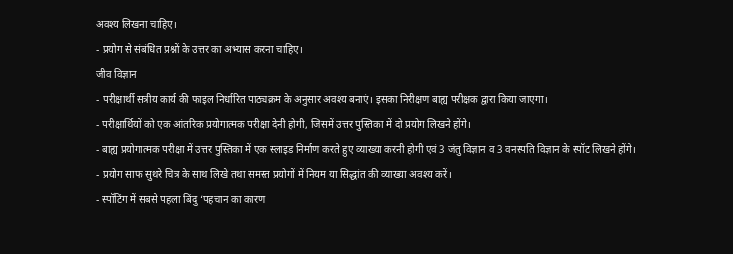अवश्य लिखना चाहिए।
- प्रयोग से संबंधित प्रश्नों के उत्तर का अभ्यास करना चाहिए।
जीव विज्ञान
- परीक्षार्थी सत्रीय कार्य की फाइल निर्धारित पाठ्यक्रम के अनुसार अवश्य बनाएं। इसका निरीक्षण बाह्य परीक्षक द्वारा किया जाएगा।
- परीक्षार्थियों को एक आंतरिक प्रयोगात्मक परीक्षा देनी होगी, जिसमें उत्तर पुस्तिका में दो प्रयोग लिखने होंगे।
- बाह्य प्रयोगात्मक परीक्षा में उत्तर पुस्तिका में एक स्लाइड निर्माण करते हुए व्याख्या करनी होगी एवं 3 जंतु विज्ञान व 3 वनस्पति विज्ञान के स्पॉट लिखने होंगे।
- प्रयोग साफ सुथरे चित्र के साथ लिखे तथा समस्त प्रयोगों में नियम या सिद्धांत की व्याख्या अवश्य करें।
- स्पॉटिंग में सबसे पहला बिंदु ‘पहचान का कारण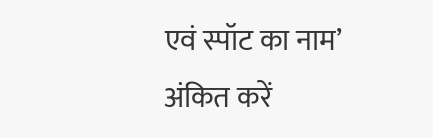एवं स्पॉट का नाम’ अंकित करें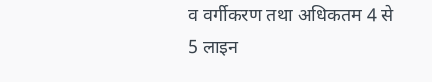व वर्गीकरण तथा अधिकतम 4 से 5 लाइन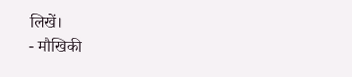लिखें।
- मौखिकी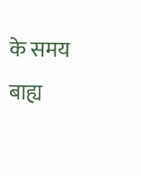के समय बाह्य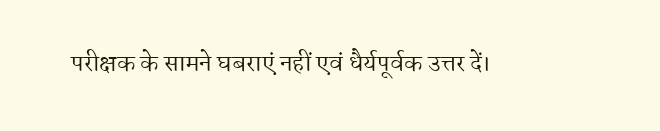परीक्षक के सामने घबराएं नहीं एवं धैर्यपूर्वक उत्तर दें।